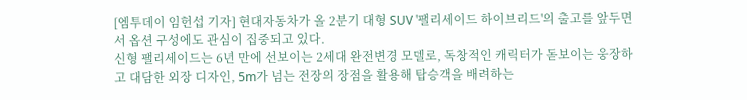[엠투데이 임헌섭 기자] 현대자동차가 올 2분기 대형 SUV '팰리세이드 하이브리드'의 출고를 앞두면서 옵션 구성에도 관심이 집중되고 있다.
신형 팰리세이드는 6년 만에 선보이는 2세대 완전변경 모델로, 독창적인 캐릭터가 돋보이는 웅장하고 대담한 외장 디자인, 5m가 넘는 전장의 장점을 활용해 탑승객을 배려하는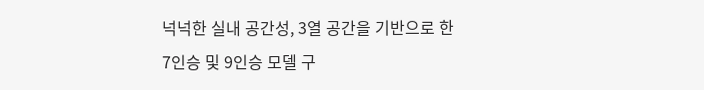넉넉한 실내 공간성, 3열 공간을 기반으로 한 7인승 및 9인승 모델 구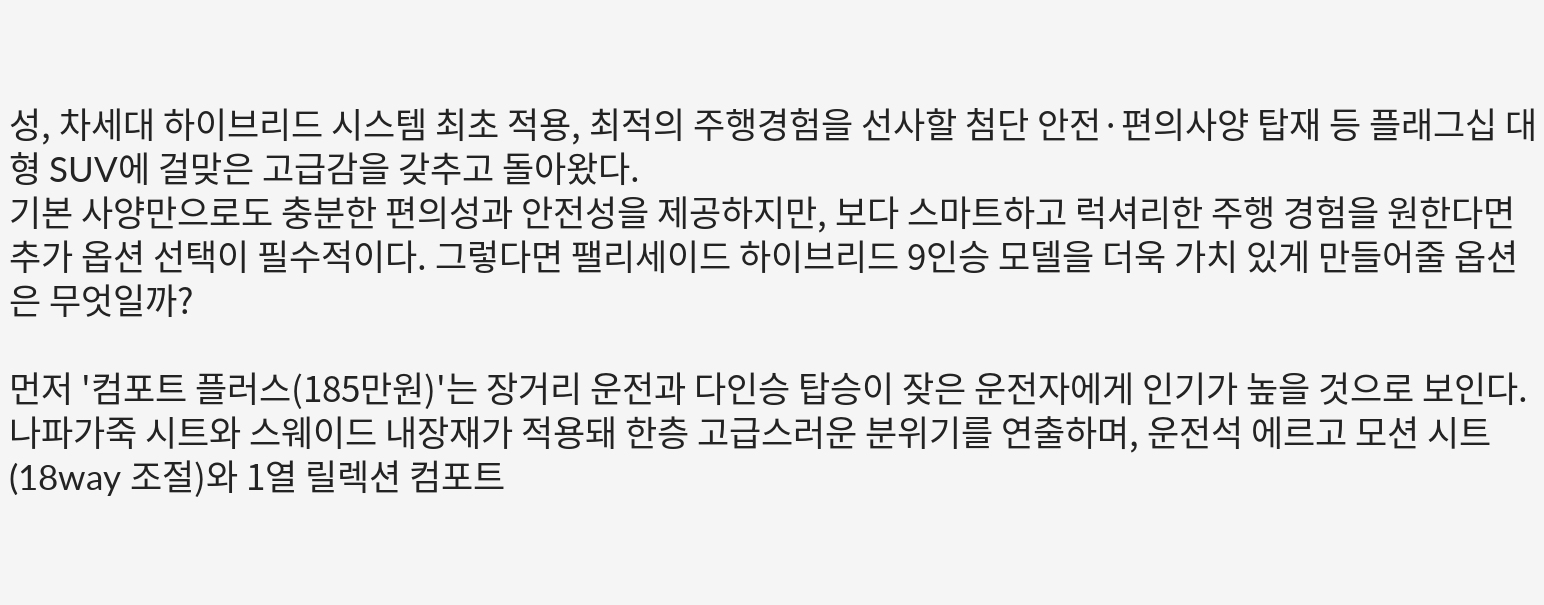성, 차세대 하이브리드 시스템 최초 적용, 최적의 주행경험을 선사할 첨단 안전·편의사양 탑재 등 플래그십 대형 SUV에 걸맞은 고급감을 갖추고 돌아왔다.
기본 사양만으로도 충분한 편의성과 안전성을 제공하지만, 보다 스마트하고 럭셔리한 주행 경험을 원한다면 추가 옵션 선택이 필수적이다. 그렇다면 팰리세이드 하이브리드 9인승 모델을 더욱 가치 있게 만들어줄 옵션은 무엇일까?

먼저 '컴포트 플러스(185만원)'는 장거리 운전과 다인승 탑승이 잦은 운전자에게 인기가 높을 것으로 보인다. 나파가죽 시트와 스웨이드 내장재가 적용돼 한층 고급스러운 분위기를 연출하며, 운전석 에르고 모션 시트(18way 조절)와 1열 릴렉션 컴포트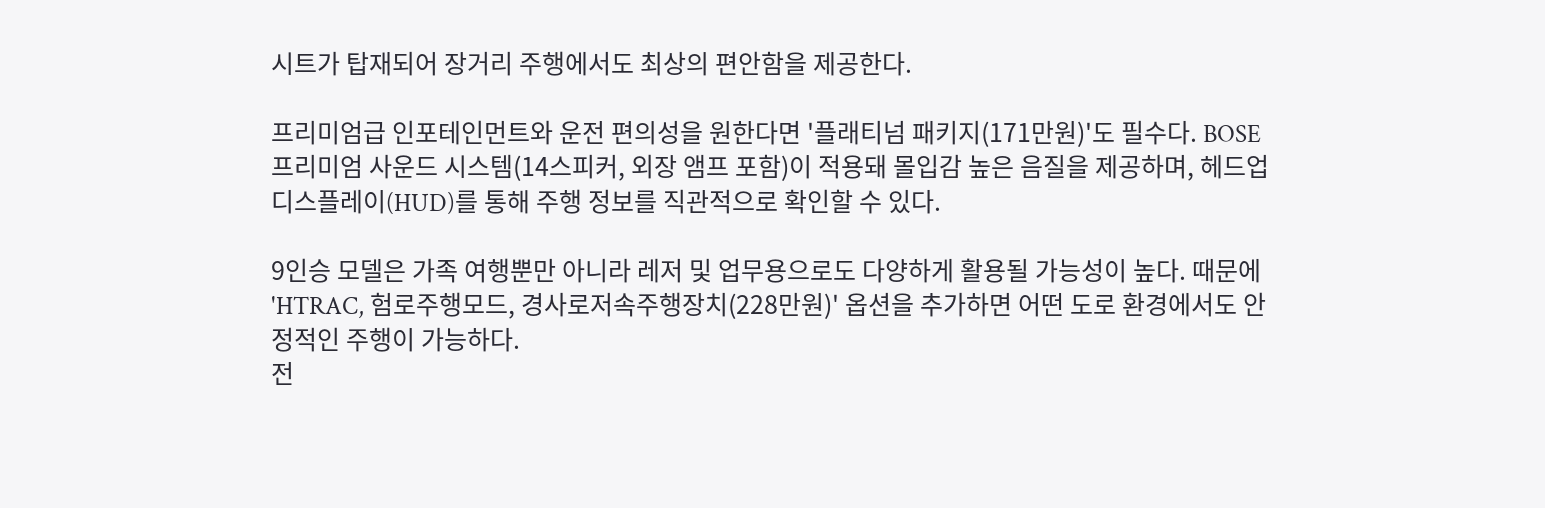시트가 탑재되어 장거리 주행에서도 최상의 편안함을 제공한다.

프리미엄급 인포테인먼트와 운전 편의성을 원한다면 '플래티넘 패키지(171만원)'도 필수다. BOSE 프리미엄 사운드 시스템(14스피커, 외장 앰프 포함)이 적용돼 몰입감 높은 음질을 제공하며, 헤드업 디스플레이(HUD)를 통해 주행 정보를 직관적으로 확인할 수 있다.

9인승 모델은 가족 여행뿐만 아니라 레저 및 업무용으로도 다양하게 활용될 가능성이 높다. 때문에 'HTRAC, 험로주행모드, 경사로저속주행장치(228만원)' 옵션을 추가하면 어떤 도로 환경에서도 안정적인 주행이 가능하다.
전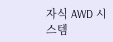자식 AWD 시스템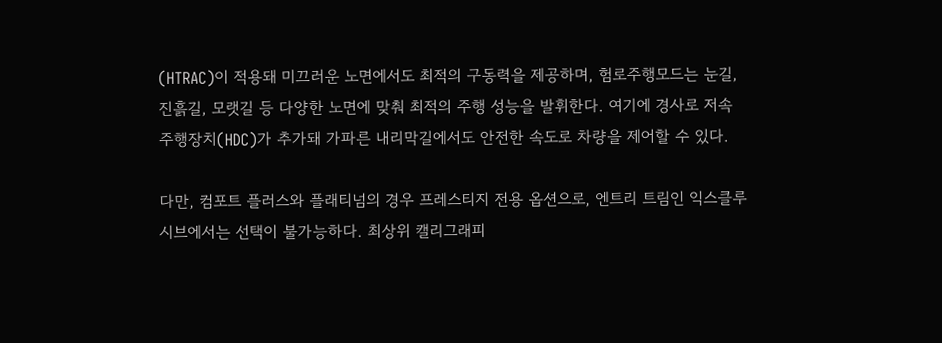(HTRAC)이 적용돼 미끄러운 노면에서도 최적의 구동력을 제공하며, 험로주행모드는 눈길, 진흙길, 모랫길 등 다양한 노면에 맞춰 최적의 주행 성능을 발휘한다. 여기에 경사로 저속 주행장치(HDC)가 추가돼 가파른 내리막길에서도 안전한 속도로 차량을 제어할 수 있다.

다만, 컴포트 플러스와 플래티넘의 경우 프레스티지 전용 옵션으로, 엔트리 트림인 익스클루시브에서는 선택이 불가능하다. 최상위 캘리그래피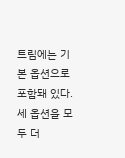트림에는 기본 옵션으로 포함돼 있다.
세 옵션을 모두 더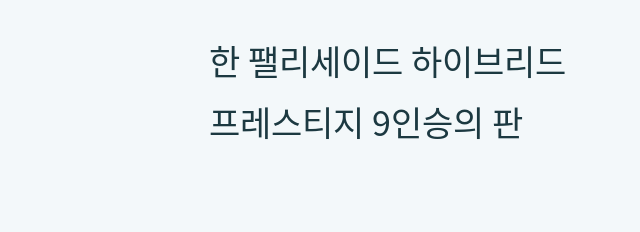한 팰리세이드 하이브리드 프레스티지 9인승의 판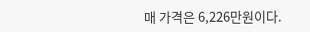매 가격은 6,226만원이다.